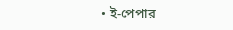• ই-পেপার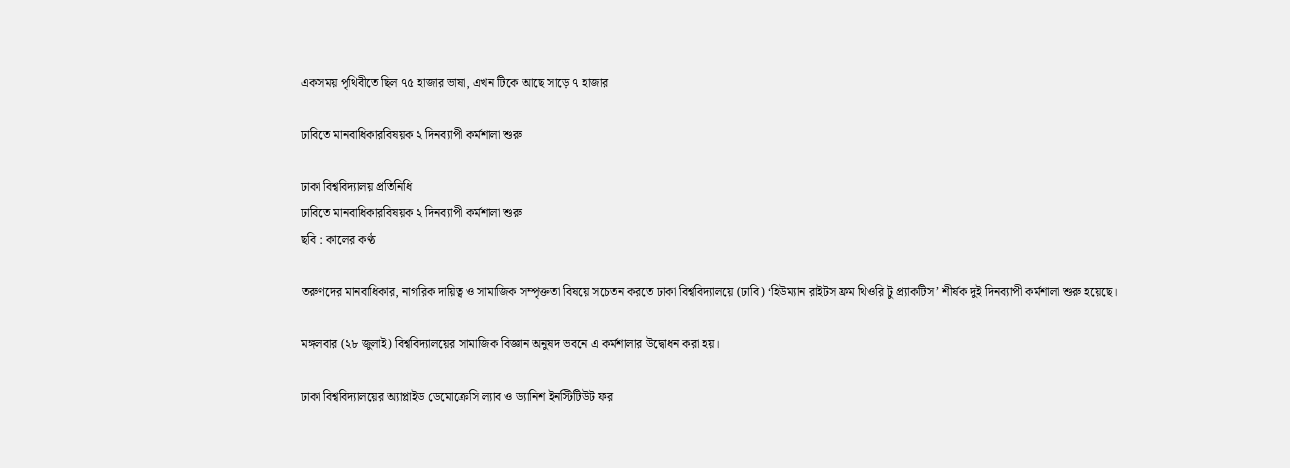একসময় পৃথিবীতে ছিল ৭৫ হাজার ভাষা, এখন টিকে আছে সাড়ে ৭ হাজার

ঢাবিতে মানবাধিকারবিষয়ক ২ দিনব্যাপী কর্মশালা শুরু

ঢাকা বিশ্ববিদ্যালয় প্রতিনিধি
ঢাবিতে মানবাধিকারবিষয়ক ২ দিনব্যাপী কর্মশালা শুরু
ছবি : কালের কণ্ঠ

তরুণদের মানবাধিকার, নাগরিক দায়িত্ব ও সামাজিক সম্পৃক্ততা বিষয়ে সচেতন করতে ঢাকা বিশ্ববিদ্যালয়ে (ঢাবি) ‘হিউম্যান রাইটস ফ্রম থিওরি টু প্র্যাকটিস’ শীর্ষক দুই দিনব্যাপী কর্মশালা শুরু হয়েছে।

মঙ্গলবার (২৮ জুলাই) বিশ্ববিদ্যালয়ের সামাজিক বিজ্ঞান অনুষদ ভবনে এ কর্মশালার উদ্বোধন করা হয়।

ঢাকা বিশ্ববিদ্যালয়ের অ্যাপ্লাইড ডেমোক্রেসি ল্যাব ও ড্যানিশ ইনস্টিটিউট ফর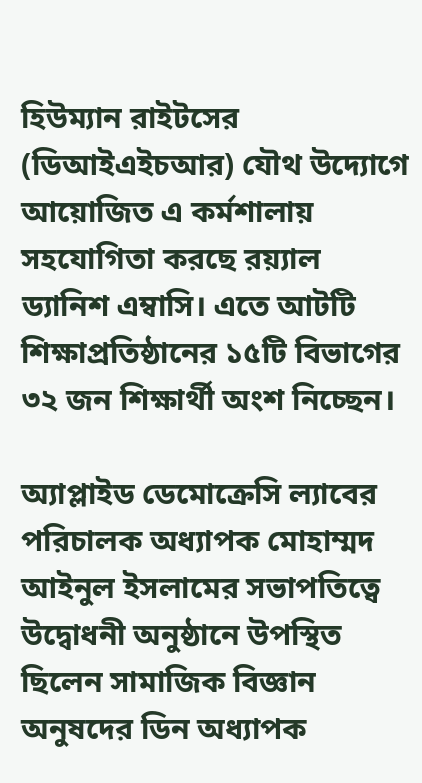হিউম্যান রাইটসের (ডিআইএইচআর) যৌথ উদ্যোগে আয়োজিত এ কর্মশালায় সহযোগিতা করছে রয়্যাল ড্যানিশ এম্বাসি। এতে আটটি শিক্ষাপ্রতিষ্ঠানের ১৫টি বিভাগের ৩২ জন শিক্ষার্থী অংশ নিচ্ছেন।

অ্যাপ্লাইড ডেমোক্রেসি ল্যাবের পরিচালক অধ্যাপক মোহাম্মদ আইনুল ইসলামের সভাপতিত্বে উদ্বোধনী অনুষ্ঠানে উপস্থিত ছিলেন সামাজিক বিজ্ঞান অনুষদের ডিন অধ্যাপক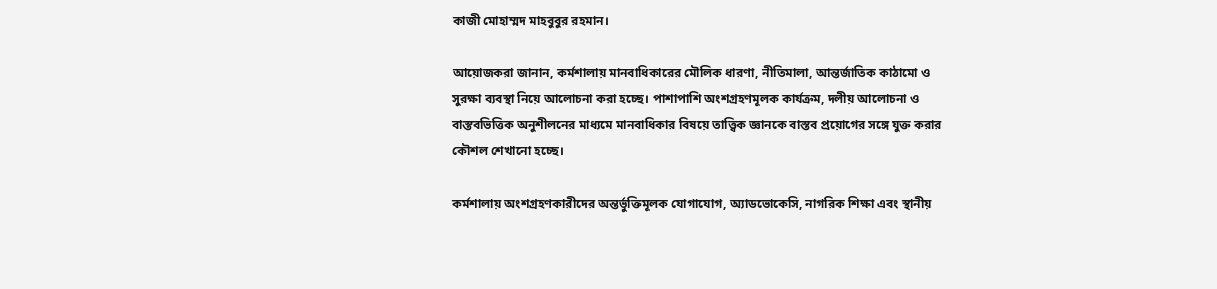কাজী মোহাম্মদ মাহবুবুর রহমান।

আয়োজকরা জানান, কর্মশালায় মানবাধিকারের মৌলিক ধারণা, নীতিমালা, আন্তর্জাতিক কাঠামো ও সুরক্ষা ব্যবস্থা নিয়ে আলোচনা করা হচ্ছে। পাশাপাশি অংশগ্রহণমূলক কার্যক্রম, দলীয় আলোচনা ও বাস্তবভিত্তিক অনুশীলনের মাধ্যমে মানবাধিকার বিষয়ে তাত্ত্বিক জ্ঞানকে বাস্তব প্রয়োগের সঙ্গে যুক্ত করার কৌশল শেখানো হচ্ছে।

কর্মশালায় অংশগ্রহণকারীদের অন্তর্ভুক্তিমূলক যোগাযোগ, অ্যাডভোকেসি, নাগরিক শিক্ষা এবং স্থানীয়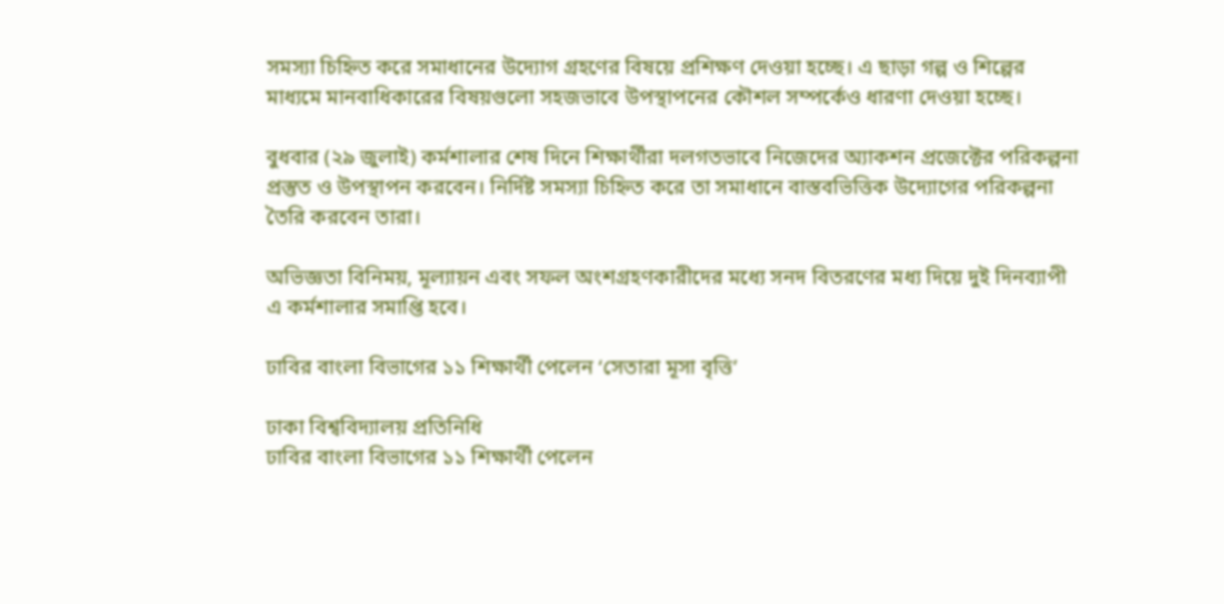সমস্যা চিহ্নিত করে সমাধানের উদ্যোগ গ্রহণের বিষয়ে প্রশিক্ষণ দেওয়া হচ্ছে। এ ছাড়া গল্প ও শিল্পের মাধ্যমে মানবাধিকারের বিষয়গুলো সহজভাবে উপস্থাপনের কৌশল সম্পর্কেও ধারণা দেওয়া হচ্ছে।

বুধবার (২৯ জুলাই) কর্মশালার শেষ দিনে শিক্ষার্থীরা দলগতভাবে নিজেদের অ্যাকশন প্রজেক্টের পরিকল্পনা প্রস্তুত ও উপস্থাপন করবেন। নির্দিষ্ট সমস্যা চিহ্নিত করে তা সমাধানে বাস্তবভিত্তিক উদ্যোগের পরিকল্পনা তৈরি করবেন তারা।

অভিজ্ঞতা বিনিময়, মূল্যায়ন এবং সফল অংশগ্রহণকারীদের মধ্যে সনদ বিতরণের মধ্য দিয়ে দুই দিনব্যাপী এ কর্মশালার সমাপ্তি হবে।

ঢাবির বাংলা বিভাগের ১১ শিক্ষার্থী পেলেন ‘সেতারা মূসা বৃত্তি’

ঢাকা বিশ্ববিদ্যালয় প্রতিনিধি
ঢাবির বাংলা বিভাগের ১১ শিক্ষার্থী পেলেন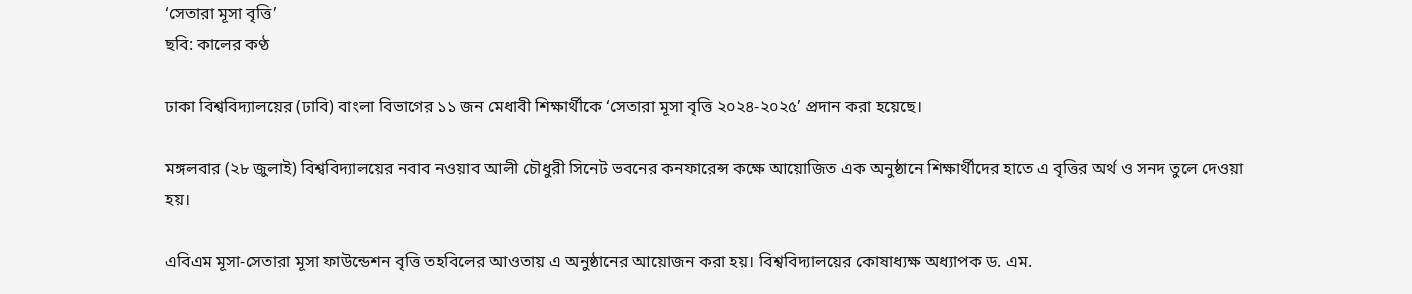‘সেতারা মূসা বৃত্তি’
ছবি: কালের কণ্ঠ

ঢাকা বিশ্ববিদ্যালয়ের (ঢাবি) বাংলা বিভাগের ১১ জন মেধাবী শিক্ষার্থীকে ‘সেতারা মূসা বৃত্তি ২০২৪-২০২৫’ প্রদান করা হয়েছে।

মঙ্গলবার (২৮ জুলাই) বিশ্ববিদ্যালয়ের নবাব নওয়াব আলী চৌধুরী সিনেট ভবনের কনফারেন্স কক্ষে আয়োজিত এক অনুষ্ঠানে শিক্ষার্থীদের হাতে এ বৃত্তির অর্থ ও সনদ তুলে দেওয়া হয়।

এবিএম মূসা-সেতারা মূসা ফাউন্ডেশন বৃত্তি তহবিলের আওতায় এ অনুষ্ঠানের আয়োজন করা হয়। বিশ্ববিদ্যালয়ের কোষাধ্যক্ষ অধ্যাপক ড. এম.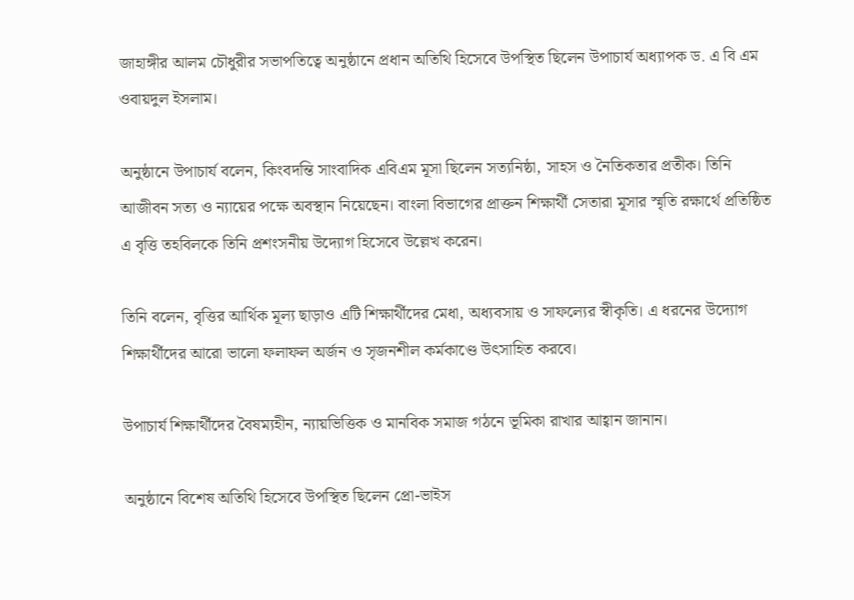জাহাঙ্গীর আলম চৌধুরীর সভাপতিত্বে অনুষ্ঠানে প্রধান অতিথি হিসেবে উপস্থিত ছিলেন উপাচার্য অধ্যাপক ড. এ বি এম ওবায়দুল ইসলাম।

অনুষ্ঠানে উপাচার্য বলেন, কিংবদন্তি সাংবাদিক এবিএম মূসা ছিলেন সত্যনিষ্ঠা, সাহস ও নৈতিকতার প্রতীক। তিনি আজীবন সত্য ও ন্যায়ের পক্ষে অবস্থান নিয়েছেন। বাংলা বিভাগের প্রাক্তন শিক্ষার্থী সেতারা মূসার স্মৃতি রক্ষার্থে প্রতিষ্ঠিত এ বৃত্তি তহবিলকে তিনি প্রশংসনীয় উদ্যোগ হিসেবে উল্লেখ করেন।

তিনি বলেন, বৃত্তির আর্থিক মূল্য ছাড়াও এটি শিক্ষার্থীদের মেধা, অধ্যবসায় ও সাফল্যের স্বীকৃতি। এ ধরনের উদ্যোগ শিক্ষার্থীদের আরো ভালো ফলাফল অর্জন ও সৃজনশীল কর্মকাণ্ডে উৎসাহিত করবে।

উপাচার্য শিক্ষার্থীদের বৈষম্যহীন, ন্যায়ভিত্তিক ও মানবিক সমাজ গঠনে ভূমিকা রাখার আহ্বান জানান।

অনুষ্ঠানে বিশেষ অতিথি হিসেবে উপস্থিত ছিলেন প্রো-ভাইস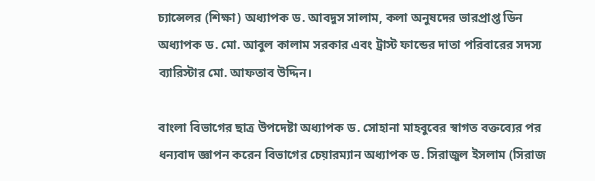চ্যান্সেলর (শিক্ষা) অধ্যাপক ড. আবদুস সালাম, কলা অনুষদের ভারপ্রাপ্ত ডিন অধ্যাপক ড. মো. আবুল কালাম সরকার এবং ট্রাস্ট ফান্ডের দাতা পরিবারের সদস্য ব্যারিস্টার মো. আফতাব উদ্দিন।

বাংলা বিভাগের ছাত্র উপদেষ্টা অধ্যাপক ড. সোহানা মাহবুবের স্বাগত বক্তব্যের পর ধন্যবাদ জ্ঞাপন করেন বিভাগের চেয়ারম্যান অধ্যাপক ড. সিরাজুল ইসলাম (সিরাজ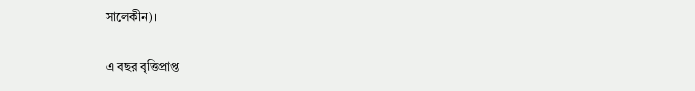সালেকীন)।

এ বছর বৃত্তিপ্রাপ্ত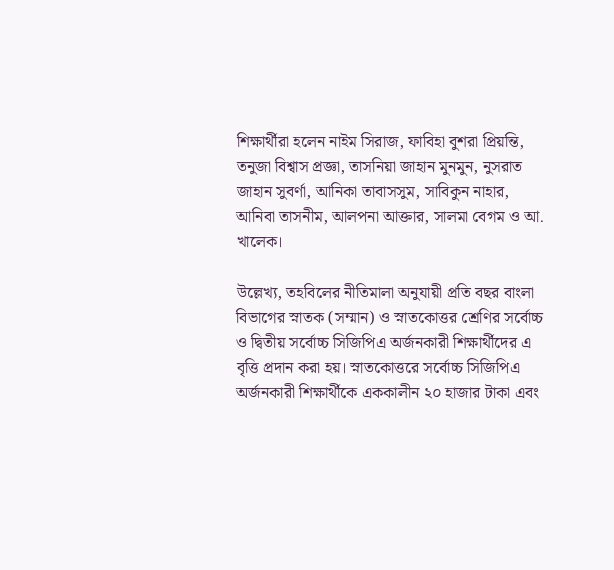শিক্ষার্থীরা হলেন নাইম সিরাজ, ফাবিহা বুশরা প্রিয়ন্তি, তনুজা বিশ্বাস প্রজ্ঞা, তাসনিয়া জাহান মুনমুন, নুসরাত জাহান সুবর্ণা, আনিকা তাবাসসুম, সাবিকুন নাহার, আনিবা তাসনীম, আলপনা আক্তার, সালমা বেগম ও আ. খালেক।

উল্লেখ্য, তহবিলের নীতিমালা অনুযায়ী প্রতি বছর বাংলা বিভাগের স্নাতক (সম্মান) ও স্নাতকোত্তর শ্রেণির সর্বোচ্চ ও দ্বিতীয় সর্বোচ্চ সিজিপিএ অর্জনকারী শিক্ষার্থীদের এ বৃত্তি প্রদান করা হয়। স্নাতকোত্তরে সর্বোচ্চ সিজিপিএ অর্জনকারী শিক্ষার্থীকে এককালীন ২০ হাজার টাকা এবং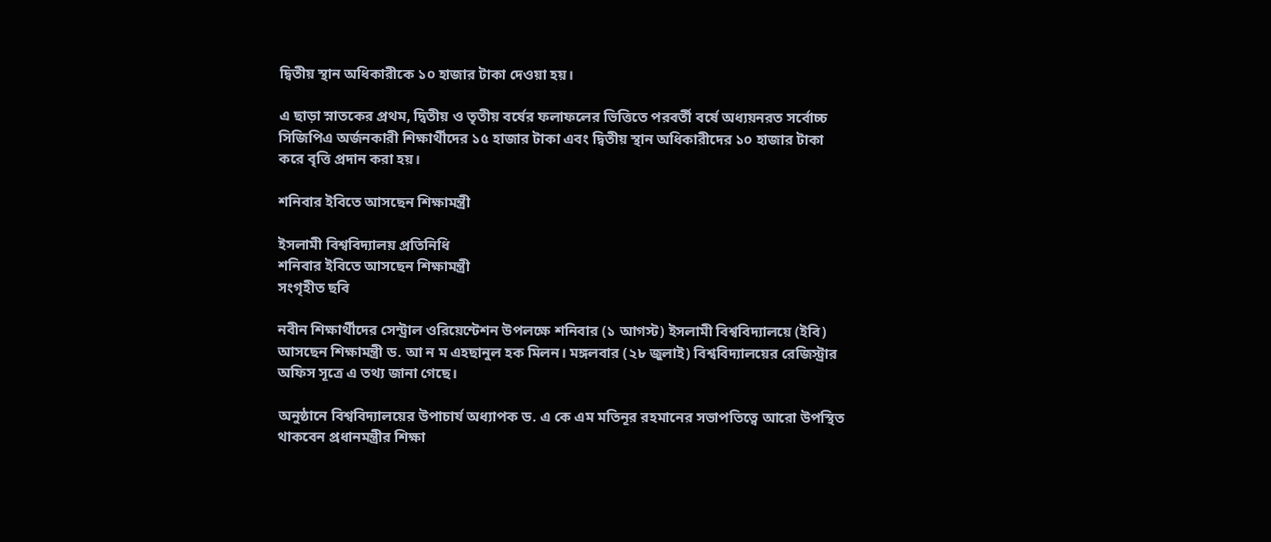দ্বিতীয় স্থান অধিকারীকে ১০ হাজার টাকা দেওয়া হয়।

এ ছাড়া স্নাতকের প্রথম, দ্বিতীয় ও তৃতীয় বর্ষের ফলাফলের ভিত্তিতে পরবর্তী বর্ষে অধ্যয়নরত সর্বোচ্চ সিজিপিএ অর্জনকারী শিক্ষার্থীদের ১৫ হাজার টাকা এবং দ্বিতীয় স্থান অধিকারীদের ১০ হাজার টাকা করে বৃত্তি প্রদান করা হয়।

শনিবার ইবিতে আসছেন শিক্ষামন্ত্রী

ইসলামী বিশ্ববিদ্যালয় প্রতিনিধি
শনিবার ইবিতে আসছেন শিক্ষামন্ত্রী
সংগৃহীত ছবি

নবীন শিক্ষার্থীদের সেন্ট্রাল ওরিয়েন্টেশন উপলক্ষে শনিবার (১ আগস্ট) ইসলামী বিশ্ববিদ্যালয়ে (ইবি) আসছেন শিক্ষামন্ত্রী ড. আ ন ম এহছানুল হক মিলন। মঙ্গলবার (২৮ জুলাই) বিশ্ববিদ্যালয়ের রেজিস্ট্রার অফিস সূত্রে এ তথ্য জানা গেছে।

অনুষ্ঠানে বিশ্ববিদ্যালয়ের উপাচার্য অধ্যাপক ড. এ কে এম মতিনূর রহমানের সভাপতিত্বে আরো উপস্থিত থাকবেন প্রধানমন্ত্রীর শিক্ষা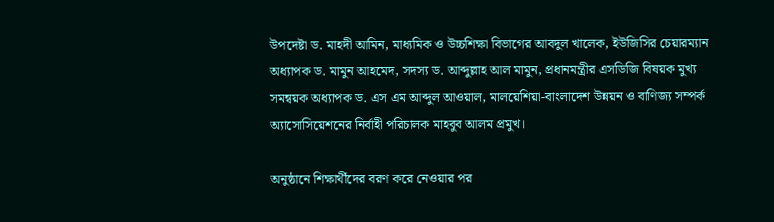উপদেষ্টা ড. মাহদী আমিন, মাধ্যমিক ও উচ্চশিক্ষা বিভাগের আবদুল খালেক, ইউজিসির চেয়ারম্যান অধ্যাপক ড. মামুন আহমেদ, সদস্য ড. আব্দুল্লাহ আল মামুন, প্রধানমন্ত্রীর এসডিজি বিষয়ক মুখ্য সমন্বয়ক অধ্যাপক ড. এস এম আব্দুল আওয়াল, মালয়েশিয়া-বাংলাদেশ উন্নয়ন ও বাণিজ্য সম্পর্ক অ্যাসোসিয়েশনের নির্বাহী পরিচালক মাহবুব আলম প্রমুখ।

অনুষ্ঠানে শিক্ষার্থীদের বরণ করে নেওয়ার পর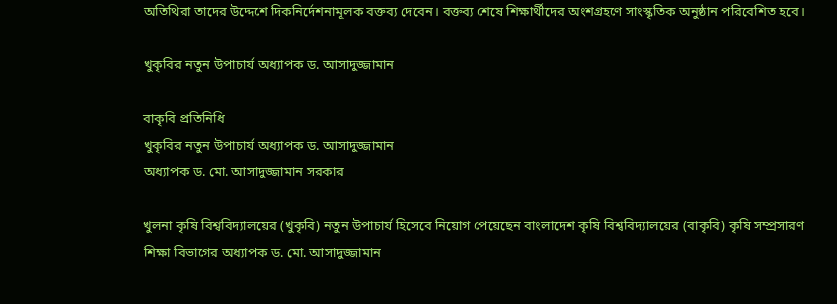অতিথিরা তাদের উদ্দেশে দিকনির্দেশনামূলক বক্তব্য দেবেন। বক্তব্য শেষে শিক্ষার্থীদের অংশগ্রহণে সাংস্কৃতিক অনুষ্ঠান পরিবেশিত হবে।

খুকৃবির নতুন উপাচার্য অধ্যাপক ড. আসাদুজ্জামান

বাকৃবি প্রতিনিধি
খুকৃবির নতুন উপাচার্য অধ্যাপক ড. আসাদুজ্জামান
অধ্যাপক ড. মো. আসাদুজ্জামান সরকার

খুলনা কৃষি বিশ্ববিদ্যালয়ের (খুকৃবি) নতুন উপাচার্য হিসেবে নিয়োগ পেয়েছেন বাংলাদেশ কৃষি বিশ্ববিদ্যালয়ের (বাকৃবি) কৃষি সম্প্রসারণ শিক্ষা বিভাগের অধ্যাপক ড. মো. আসাদুজ্জামান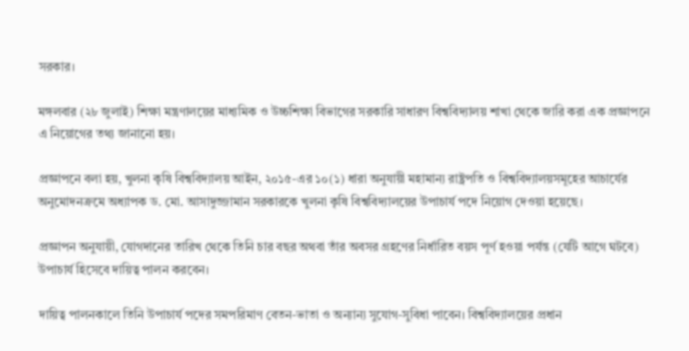সরকার।

মঙ্গলবার (২৮ জুলাই) শিক্ষা মন্ত্রণালয়ের মাধ্যমিক ও উচ্চশিক্ষা বিভাগের সরকারি সাধারণ বিশ্ববিদ্যালয় শাখা থেকে জারি করা এক প্রজ্ঞাপনে এ নিয়োগের তথ্য জানানো হয়।

প্রজ্ঞাপনে বলা হয়, খুলনা কৃষি বিশ্ববিদ্যালয় আইন, ২০১৫-এর ১০(১) ধারা অনুযায়ী মহামান্য রাষ্ট্রপতি ও বিশ্ববিদ্যালয়সমূহের আচার্যের অনুমোদনক্রমে অধ্যাপক ড. মো. আসাদুজ্জামান সরকারকে খুলনা কৃষি বিশ্ববিদ্যালয়ের উপাচার্য পদে নিয়োগ দেওয়া হয়েছে।

প্রজ্ঞাপন অনুযায়ী, যোগদানের তারিখ থেকে তিনি চার বছর অথবা তাঁর অবসর গ্রহণের নির্ধারিত বয়স পূর্ণ হওয়া পর্যন্ত (যেটি আগে ঘটবে) উপাচার্য হিসেবে দায়িত্ব পালন করবেন।

দায়িত্ব পালনকালে তিনি উপাচার্য পদের সমপরিমাণ বেতন-ভাতা ও অন্যান্য সুযোগ-সুবিধা পাবেন। বিশ্ববিদ্যালয়ের প্রধান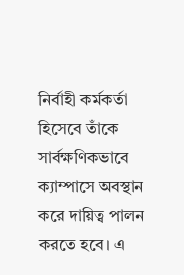নির্বাহী কর্মকর্তা হিসেবে তাঁকে সার্বক্ষণিকভাবে ক্যাম্পাসে অবস্থান করে দায়িত্ব পালন করতে হবে। এ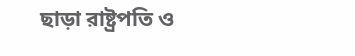ছাড়া রাষ্ট্রপতি ও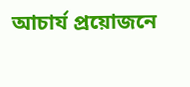আচার্য প্রয়োজনে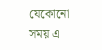যেকোনো সময় এ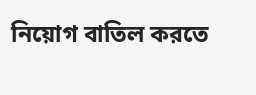নিয়োগ বাতিল করতে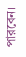পারবেন।